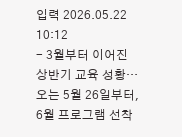입력 2026.05.22 10:12
- 3월부터 이어진 상반기 교육 성황… 오는 5월 26일부터, 6월 프로그램 선착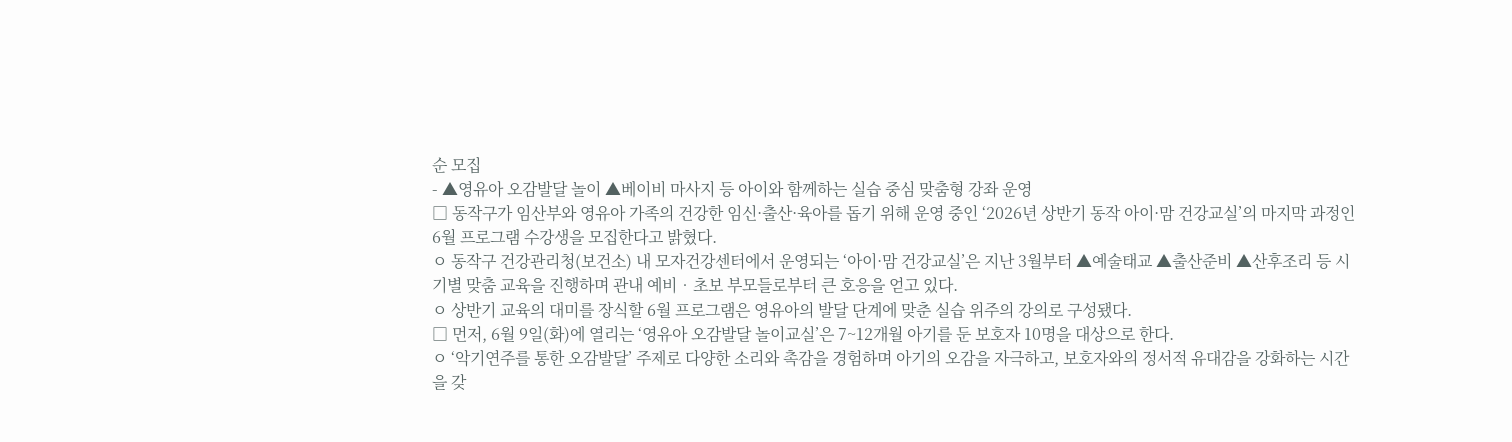순 모집
- ▲영유아 오감발달 놀이 ▲베이비 마사지 등 아이와 함께하는 실습 중심 맞춤형 강좌 운영
□ 동작구가 임산부와 영유아 가족의 건강한 임신·출산·육아를 돕기 위해 운영 중인 ‘2026년 상반기 동작 아이·맘 건강교실’의 마지막 과정인 6월 프로그램 수강생을 모집한다고 밝혔다.
ㅇ 동작구 건강관리청(보건소) 내 모자건강센터에서 운영되는 ‘아이·맘 건강교실’은 지난 3월부터 ▲예술태교 ▲출산준비 ▲산후조리 등 시기별 맞춤 교육을 진행하며 관내 예비‧초보 부모들로부터 큰 호응을 얻고 있다.
ㅇ 상반기 교육의 대미를 장식할 6월 프로그램은 영유아의 발달 단계에 맞춘 실습 위주의 강의로 구성됐다.
□ 먼저, 6월 9일(화)에 열리는 ‘영유아 오감발달 놀이교실’은 7~12개월 아기를 둔 보호자 10명을 대상으로 한다.
ㅇ ‘악기연주를 통한 오감발달’ 주제로 다양한 소리와 촉감을 경험하며 아기의 오감을 자극하고, 보호자와의 정서적 유대감을 강화하는 시간을 갖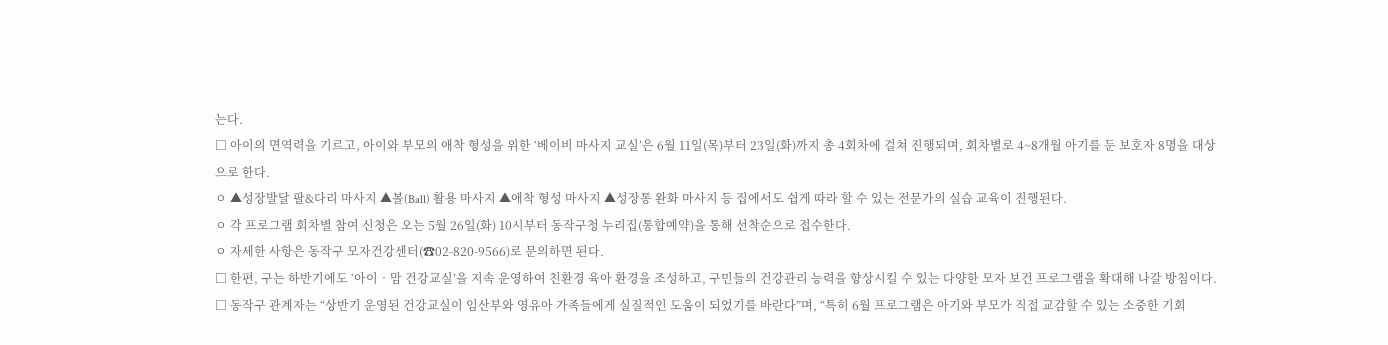는다.
□ 아이의 면역력을 기르고, 아이와 부모의 애착 형성을 위한 ‘베이비 마사지 교실’은 6월 11일(목)부터 23일(화)까지 총 4회차에 걸쳐 진행되며, 회차별로 4~8개월 아기를 둔 보호자 8명을 대상으로 한다.
ㅇ ▲성장발달 팔&다리 마사지 ▲볼(Ball) 활용 마사지 ▲애착 형성 마사지 ▲성장통 완화 마사지 등 집에서도 쉽게 따라 할 수 있는 전문가의 실습 교육이 진행된다.
ㅇ 각 프로그램 회차별 참여 신청은 오는 5월 26일(화) 10시부터 동작구청 누리집(통합예약)을 통해 선착순으로 접수한다.
ㅇ 자세한 사항은 동작구 모자건강센터(☎02-820-9566)로 문의하면 된다.
□ 한편, 구는 하반기에도 ‘아이‧맘 건강교실’을 지속 운영하여 친환경 육아 환경을 조성하고, 구민들의 건강관리 능력을 향상시킬 수 있는 다양한 모자 보건 프로그램을 확대해 나갈 방침이다.
□ 동작구 관계자는 “상반기 운영된 건강교실이 임산부와 영유아 가족들에게 실질적인 도움이 되었기를 바란다”며, “특히 6월 프로그램은 아기와 부모가 직접 교감할 수 있는 소중한 기회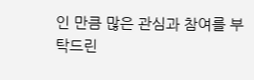인 만큼 많은 관심과 참여를 부탁드린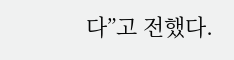다”고 전했다.